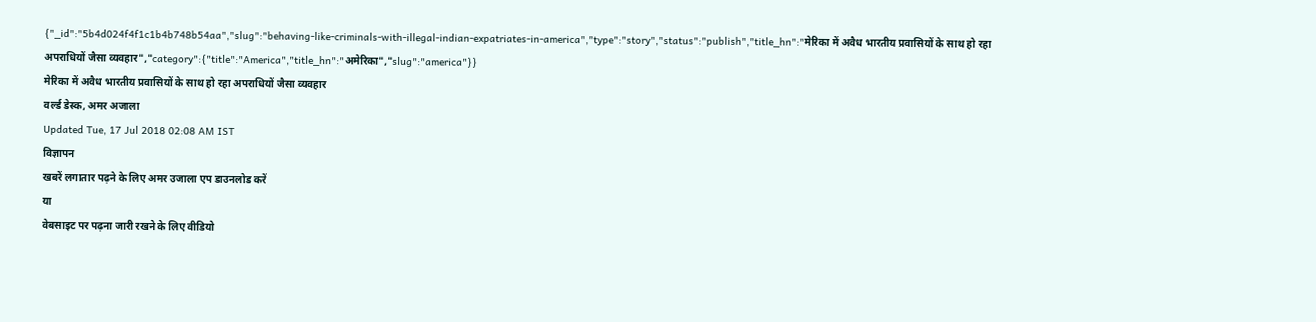{"_id":"5b4d024f4f1c1b4b748b54aa","slug":"behaving-like-criminals-with-illegal-indian-expatriates-in-america","type":"story","status":"publish","title_hn":"मेरिका में अवैध भारतीय प्रवासियों के साथ हो रहा अपराधियों जैसा व्यवहार","category":{"title":"America","title_hn":"अमेरिका","slug":"america"}}
मेरिका में अवैध भारतीय प्रवासियों के साथ हो रहा अपराधियों जैसा व्यवहार
वर्ल्ड डेस्क, अमर अजाला
Updated Tue, 17 Jul 2018 02:08 AM IST
विज्ञापन
खबरें लगातार पढ़ने के लिए अमर उजाला एप डाउनलोड करें
या
वेबसाइट पर पढ़ना जारी रखने के लिए वीडियो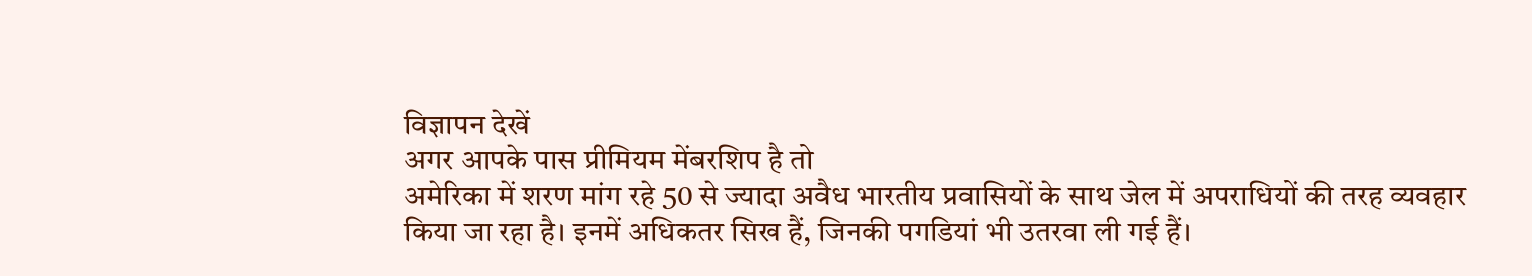विज्ञापन देखें
अगर आपके पास प्रीमियम मेंबरशिप है तो
अमेरिका में शरण मांग रहे 50 से ज्यादा अवैध भारतीय प्रवासियों के साथ जेल में अपराधियों की तरह व्यवहार किया जा रहा है। इनमें अधिकतर सिख हैं, जिनकी पगडियां भी उतरवा ली गई हैं।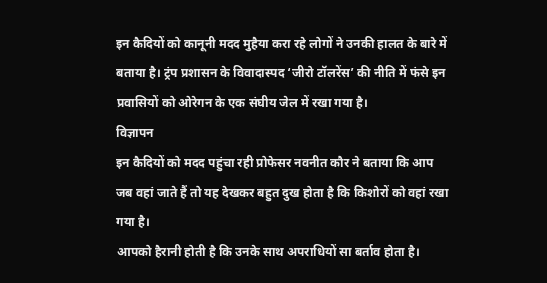इन कैदियों को कानूनी मदद मुहैया करा रहे लोगों ने उनकी हालत के बारे में बताया है। ट्रंप प्रशासन के विवादास्पद ‘जीरो टॉलरेंस’ की नीति में फंसे इन प्रवासियों को ओरेगन के एक संघीय जेल में रखा गया है।
विज्ञापन
इन कैदियों को मदद पहुंचा रही प्रोफेसर नवनीत कौर ने बताया कि आप जब वहां जाते हैं तो यह देखकर बहुत दुख होता है कि किशोरों को वहां रखा गया है।
आपको हैरानी होती है कि उनके साथ अपराधियों सा बर्ताव होता है।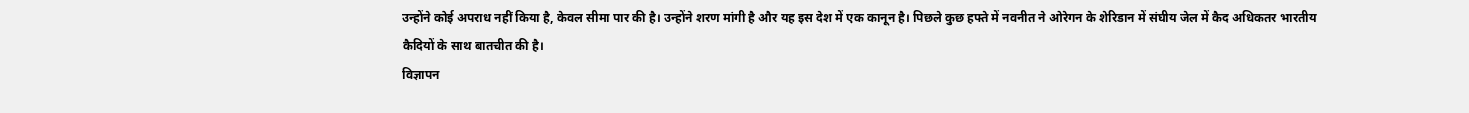उन्होंने कोई अपराध नहीं किया है, केवल सीमा पार की है। उन्होंने शरण मांगी है और यह इस देश में एक कानून है। पिछले कुछ हफ्ते में नवनीत ने ओरेगन के शेरिडान में संघीय जेल में कैद अधिकतर भारतीय कैदियों के साथ बातचीत की है।
विज्ञापन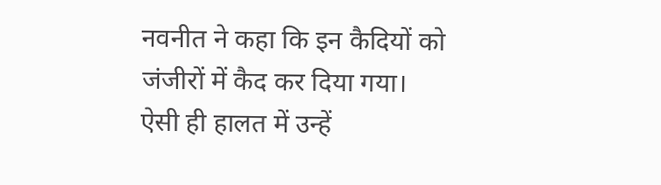नवनीत ने कहा कि इन कैदियों को जंजीरों में कैद कर दिया गया। ऐसी ही हालत में उन्हें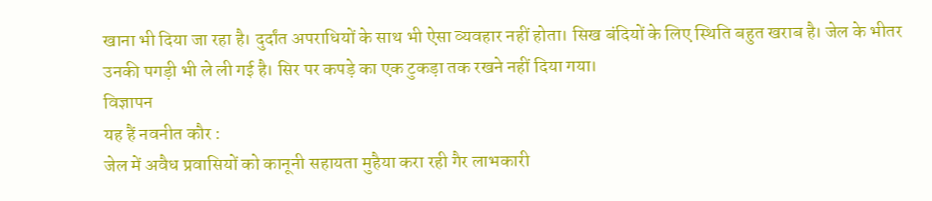खाना भी दिया जा रहा है। दुर्दांत अपराधियों के साथ भी ऐसा व्यवहार नहीं होता। सिख बंदियों के लिए स्थिति बहुत खराब है। जेल के भीतर उनकी पगड़ी भी ले ली गई है। सिर पर कपड़े का एक टुकड़ा तक रखने नहीं दिया गया।
विज्ञापन
यह हैं नवनीत कौर :
जेल में अवैध प्रवासियों को कानूनी सहायता मुहैया करा रही गैर लाभकारी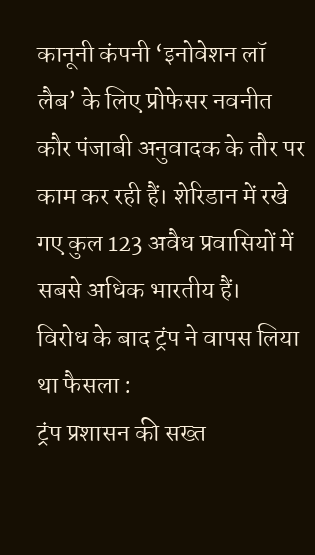कानूनी कंपनी ‘इनोवेशन लॉ लैब’ के लिए प्रोफेसर नवनीत कौर पंजाबी अनुवादक के तौर पर काम कर रही हैं। शेरिडान में रखे गए कुल 123 अवैध प्रवासियों में सबसे अधिक भारतीय हैं।
विरोध के बाद ट्रंप ने वापस लिया था फैसला :
ट्रंप प्रशासन की सख्त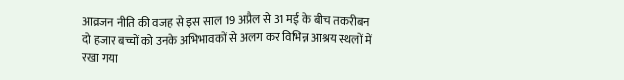आव्रजन नीति की वजह से इस साल 19 अप्रैल से 31 मई के बीच तकरीबन दो हजार बच्चों को उनके अभिभावकों से अलग कर विभिन्न आश्रय स्थलों में रखा गया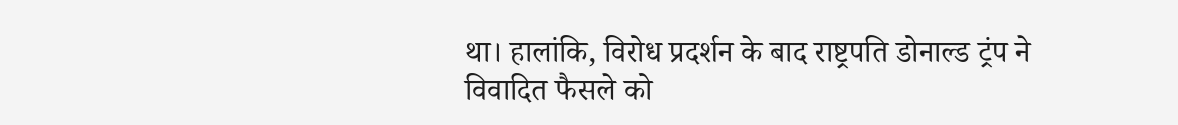था। हालांकि, विरोध प्रदर्शन के बाद राष्ट्रपति डोनाल्ड ट्रंप ने विवादित फैसले को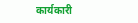कार्यकारी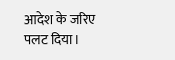आदेश के जरिए पलट दिया।